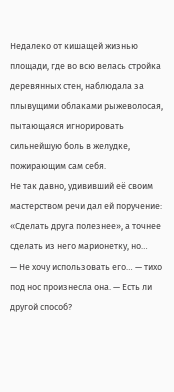Недалеко от кишащей жизнью площади, где во всю велась стройка деревянных стен, наблюдала за плывущими облаками рыжеволосая, пытающаяся игнорировать сильнейшую боль в желудке, пожирающим сам себя.
Не так давно, удививший её своим мастерством речи дал ей поручение: «Сделать друга полезнее», а точнее сделать из него марионетку, но…
— Не хочу использовать его… — тихо под нос произнесла она. — Есть ли другой способ?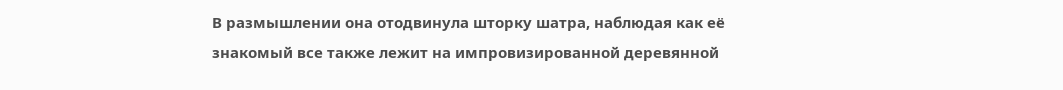В размышлении она отодвинула шторку шатра, наблюдая как её знакомый все также лежит на импровизированной деревянной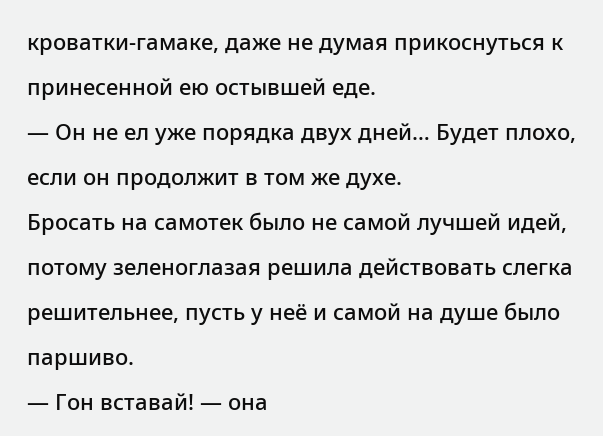кроватки-гамаке, даже не думая прикоснуться к принесенной ею остывшей еде.
— Он не ел уже порядка двух дней… Будет плохо, если он продолжит в том же духе.
Бросать на самотек было не самой лучшей идей, потому зеленоглазая решила действовать слегка решительнее, пусть у неё и самой на душе было паршиво.
— Гон вставай! — она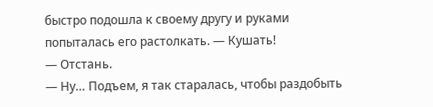быстро подошла к своему другу и руками попыталась его растолкать. — Кушать!
— Отстань.
— Ну… Подъем, я так старалась, чтобы раздобыть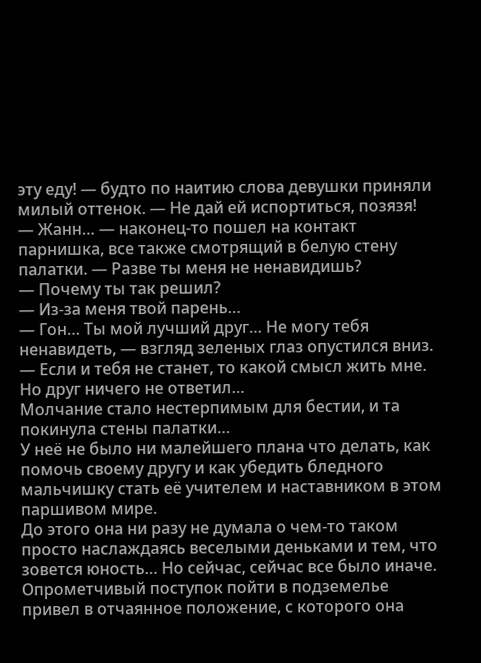эту еду! — будто по наитию слова девушки приняли милый оттенок. — Не дай ей испортиться, позязя!
— Жанн… — наконец-то пошел на контакт парнишка, все также смотрящий в белую стену палатки. — Разве ты меня не ненавидишь?
— Почему ты так решил?
— Из-за меня твой парень…
— Гон… Ты мой лучший друг… Не могу тебя ненавидеть, — взгляд зеленых глаз опустился вниз. — Если и тебя не станет, то какой смысл жить мне.
Но друг ничего не ответил…
Молчание стало нестерпимым для бестии, и та покинула стены палатки…
У неё не было ни малейшего плана что делать, как помочь своему другу и как убедить бледного мальчишку стать её учителем и наставником в этом паршивом мире.
До этого она ни разу не думала о чем-то таком просто наслаждаясь веселыми деньками и тем, что зовется юность… Но сейчас, сейчас все было иначе.
Опрометчивый поступок пойти в подземелье привел в отчаянное положение, с которого она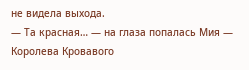не видела выхода.
— Та красная… — на глаза попалась Мия — Королева Кровавого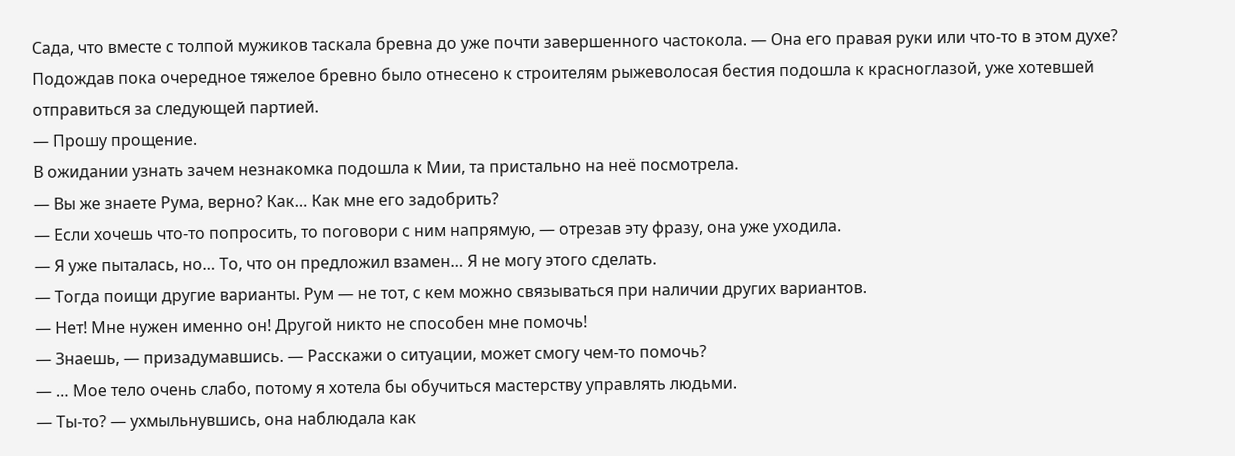Сада, что вместе с толпой мужиков таскала бревна до уже почти завершенного частокола. — Она его правая руки или что-то в этом духе?
Подождав пока очередное тяжелое бревно было отнесено к строителям рыжеволосая бестия подошла к красноглазой, уже хотевшей отправиться за следующей партией.
— Прошу прощение.
В ожидании узнать зачем незнакомка подошла к Мии, та пристально на неё посмотрела.
— Вы же знаете Рума, верно? Как… Как мне его задобрить?
— Если хочешь что-то попросить, то поговори с ним напрямую, — отрезав эту фразу, она уже уходила.
— Я уже пыталась, но… То, что он предложил взамен… Я не могу этого сделать.
— Тогда поищи другие варианты. Рум — не тот, с кем можно связываться при наличии других вариантов.
— Нет! Мне нужен именно он! Другой никто не способен мне помочь!
— Знаешь, — призадумавшись. — Расскажи о ситуации, может смогу чем-то помочь?
— … Мое тело очень слабо, потому я хотела бы обучиться мастерству управлять людьми.
— Ты-то? — ухмыльнувшись, она наблюдала как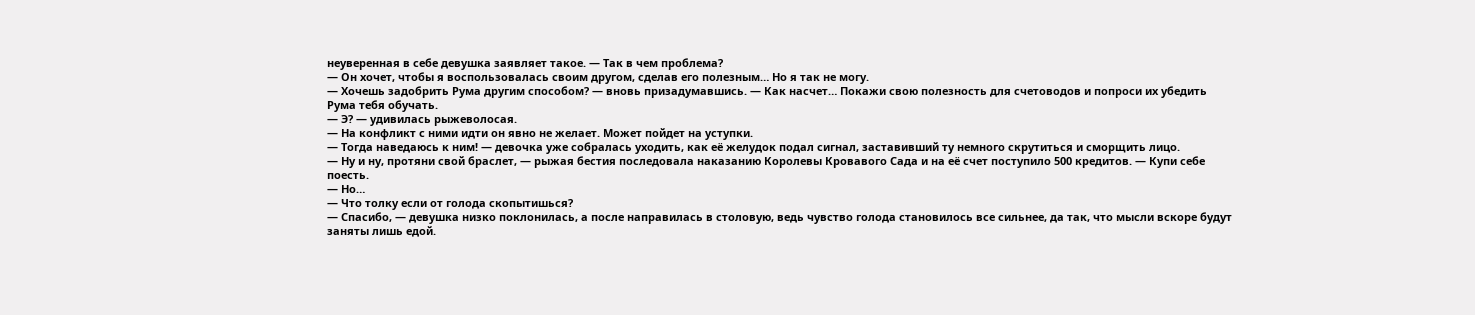неуверенная в себе девушка заявляет такое. — Так в чем проблема?
— Он хочет, чтобы я воспользовалась своим другом, сделав его полезным… Но я так не могу.
— Хочешь задобрить Рума другим способом? — вновь призадумавшись. — Как насчет… Покажи свою полезность для счетоводов и попроси их убедить Рума тебя обучать.
— Э? — удивилась рыжеволосая.
— На конфликт с ними идти он явно не желает. Может пойдет на уступки.
— Тогда наведаюсь к ним! — девочка уже собралась уходить, как её желудок подал сигнал, заставивший ту немного скрутиться и сморщить лицо.
— Ну и ну, протяни свой браслет, — рыжая бестия последовала наказанию Королевы Кровавого Сада и на её счет поступило 500 кредитов. — Купи себе поесть.
— Но…
— Что толку если от голода скопытишься?
— Спасибо, — девушка низко поклонилась, а после направилась в столовую, ведь чувство голода становилось все сильнее, да так, что мысли вскоре будут заняты лишь едой.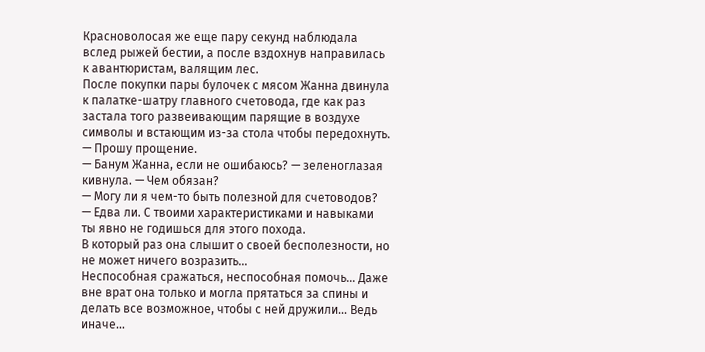Красноволосая же еще пару секунд наблюдала вслед рыжей бестии, а после вздохнув направилась к авантюристам, валящим лес.
После покупки пары булочек с мясом Жанна двинула к палатке-шатру главного счетовода, где как раз застала того развеивающим парящие в воздухе символы и встающим из-за стола чтобы передохнуть.
— Прошу прощение.
— Банум Жанна, если не ошибаюсь? — зеленоглазая кивнула. — Чем обязан?
— Могу ли я чем-то быть полезной для счетоводов?
— Едва ли. С твоими характеристиками и навыками ты явно не годишься для этого похода.
В который раз она слышит о своей бесполезности, но не может ничего возразить…
Неспособная сражаться, неспособная помочь… Даже вне врат она только и могла прятаться за спины и делать все возможное, чтобы с ней дружили… Ведь иначе…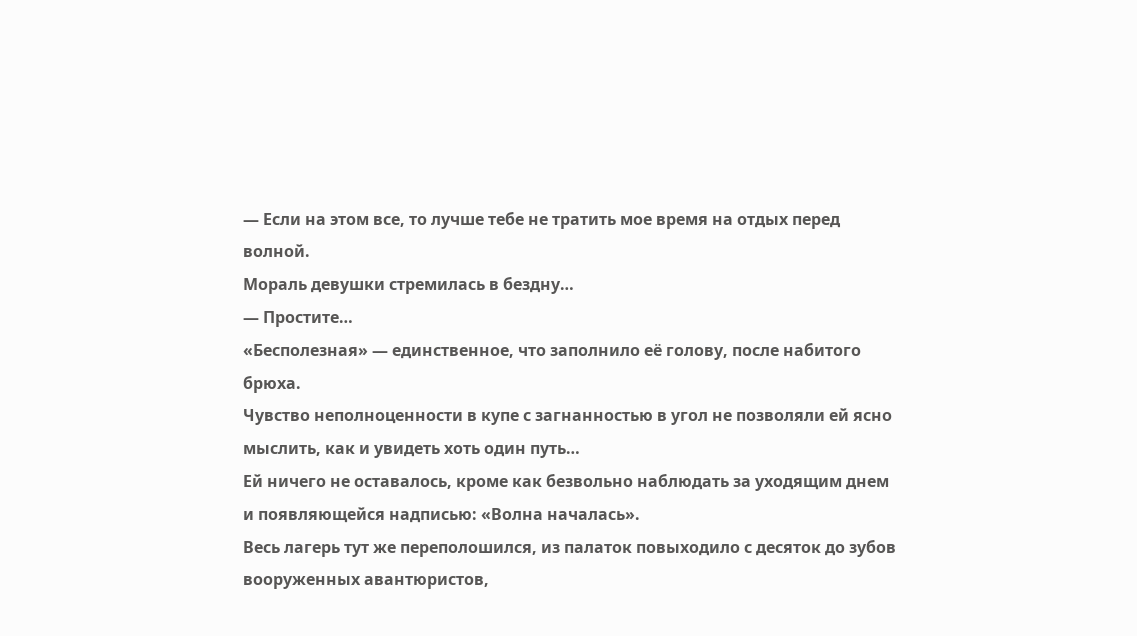— Если на этом все, то лучше тебе не тратить мое время на отдых перед волной.
Мораль девушки стремилась в бездну…
— Простите…
«Бесполезная» — единственное, что заполнило её голову, после набитого брюха.
Чувство неполноценности в купе с загнанностью в угол не позволяли ей ясно мыслить, как и увидеть хоть один путь…
Ей ничего не оставалось, кроме как безвольно наблюдать за уходящим днем и появляющейся надписью: «Волна началась».
Весь лагерь тут же переполошился, из палаток повыходило с десяток до зубов вооруженных авантюристов,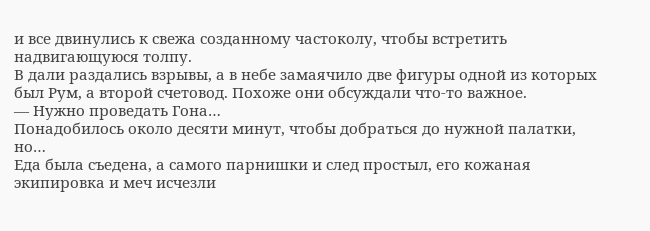и все двинулись к свежа созданному частоколу, чтобы встретить надвигающуюся толпу.
В дали раздались взрывы, а в небе замаячило две фигуры одной из которых был Рум, а второй счетовод. Похоже они обсуждали что-то важное.
— Нужно проведать Гона…
Понадобилось около десяти минут, чтобы добраться до нужной палатки, но…
Еда была съедена, а самого парнишки и след простыл, его кожаная экипировка и меч исчезли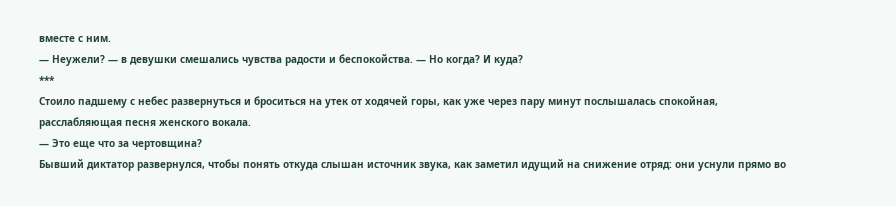вместе с ним.
— Неужели? — в девушки смешались чувства радости и беспокойства. — Но когда? И куда?
***
Стоило падшему с небес развернуться и броситься на утек от ходячей горы, как уже через пару минут послышалась спокойная, расслабляющая песня женского вокала.
— Это еще что за чертовщина?
Бывший диктатор развернулся, чтобы понять откуда слышан источник звука, как заметил идущий на снижение отряд: они уснули прямо во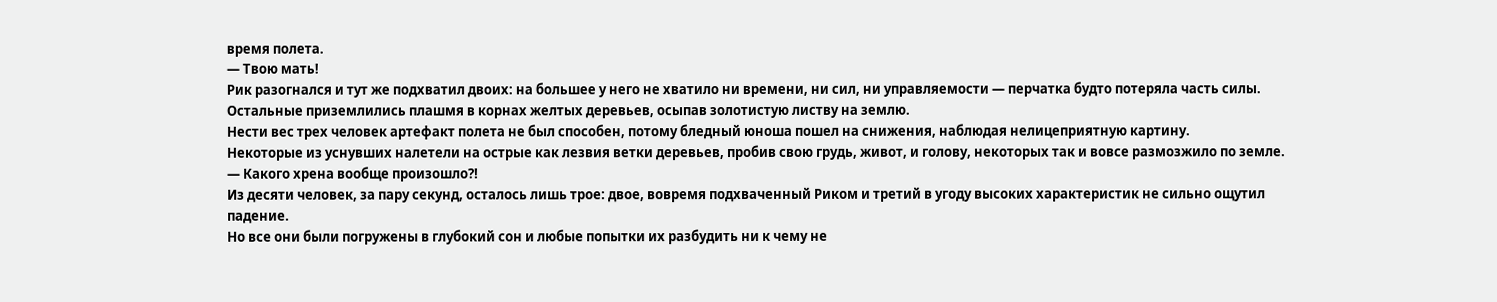время полета.
— Твою мать!
Рик разогнался и тут же подхватил двоих: на большее у него не хватило ни времени, ни сил, ни управляемости — перчатка будто потеряла часть силы.
Остальные приземлились плашмя в корнах желтых деревьев, осыпав золотистую листву на землю.
Нести вес трех человек артефакт полета не был способен, потому бледный юноша пошел на снижения, наблюдая нелицеприятную картину.
Некоторые из уснувших налетели на острые как лезвия ветки деревьев, пробив свою грудь, живот, и голову, некоторых так и вовсе размозжило по земле.
— Какого хрена вообще произошло?!
Из десяти человек, за пару секунд, осталось лишь трое: двое, вовремя подхваченный Риком и третий в угоду высоких характеристик не сильно ощутил падение.
Но все они были погружены в глубокий сон и любые попытки их разбудить ни к чему не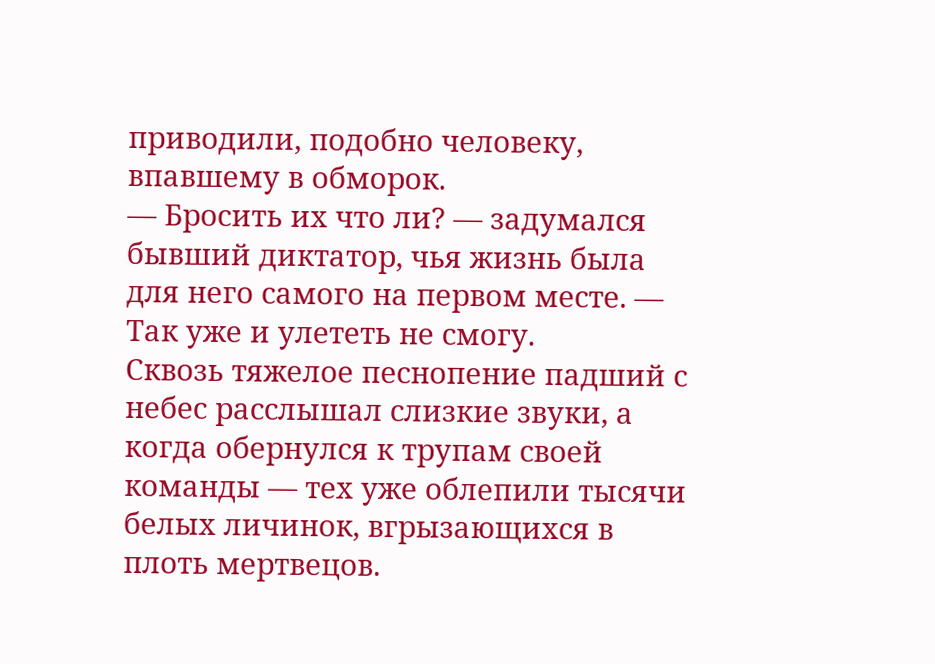приводили, подобно человеку, впавшему в обморок.
— Бросить их что ли? — задумался бывший диктатор, чья жизнь была для него самого на первом месте. — Так уже и улететь не смогу.
Сквозь тяжелое песнопение падший с небес расслышал слизкие звуки, а когда обернулся к трупам своей команды — тех уже облепили тысячи белых личинок, вгрызающихся в плоть мертвецов.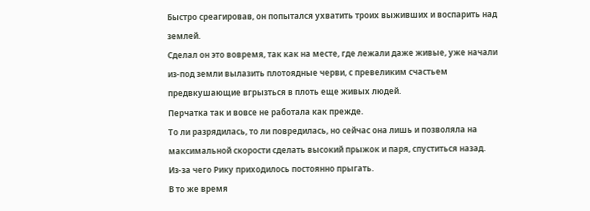Быстро среагировав, он попытался ухватить троих выживших и воспарить над землей.
Сделал он это вовремя, так как на месте, где лежали даже живые, уже начали из-под земли вылазить плотоядные черви, с превеликим счастьем предвкушающие вгрызться в плоть еще живых людей.
Перчатка так и вовсе не работала как прежде.
То ли разрядилась, то ли повредилась, но сейчас она лишь и позволяла на максимальной скорости сделать высокий прыжок и паря, спуститься назад.
Из-за чего Рику приходилось постоянно прыгать.
В то же время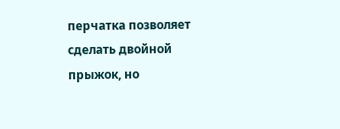перчатка позволяет сделать двойной прыжок, но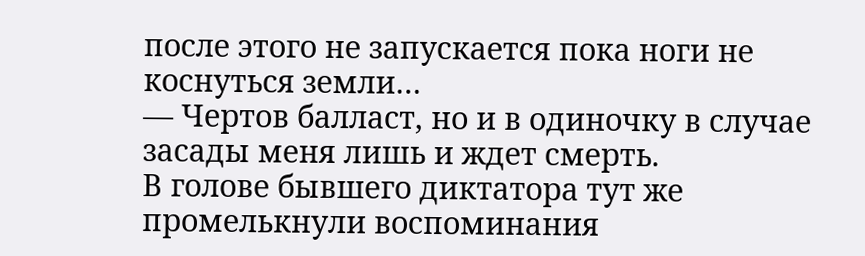после этого не запускается пока ноги не коснуться земли…
— Чертов балласт, но и в одиночку в случае засады меня лишь и ждет смерть.
В голове бывшего диктатора тут же промелькнули воспоминания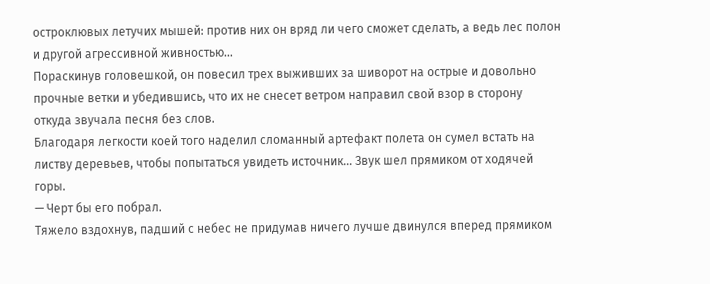остроклювых летучих мышей: против них он вряд ли чего сможет сделать, а ведь лес полон и другой агрессивной живностью…
Пораскинув головешкой, он повесил трех выживших за шиворот на острые и довольно прочные ветки и убедившись, что их не снесет ветром направил свой взор в сторону откуда звучала песня без слов.
Благодаря легкости коей того наделил сломанный артефакт полета он сумел встать на листву деревьев, чтобы попытаться увидеть источник… Звук шел прямиком от ходячей горы.
— Черт бы его побрал.
Тяжело вздохнув, падший с небес не придумав ничего лучше двинулся вперед прямиком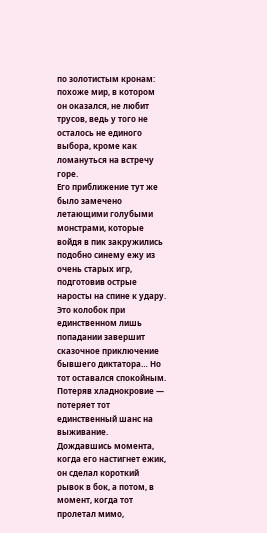по золотистым кронам: похоже мир, в котором он оказался, не любит трусов, ведь у того не осталось не единого выбора, кроме как ломануться на встречу горе.
Его приближение тут же было замечено летающими голубыми монстрами, которые войдя в пик закружились подобно синему ежу из очень старых игр, подготовив острые наросты на спине к удару.
Это колобок при единственном лишь попадании завершит сказочное приключение бывшего диктатора… Но тот оставался спокойным.
Потеряв хладнокровие — потеряет тот единственный шанс на выживание.
Дождавшись момента, когда его настигнет ежик, он сделал короткий рывок в бок, а потом, в момент, когда тот пролетал мимо,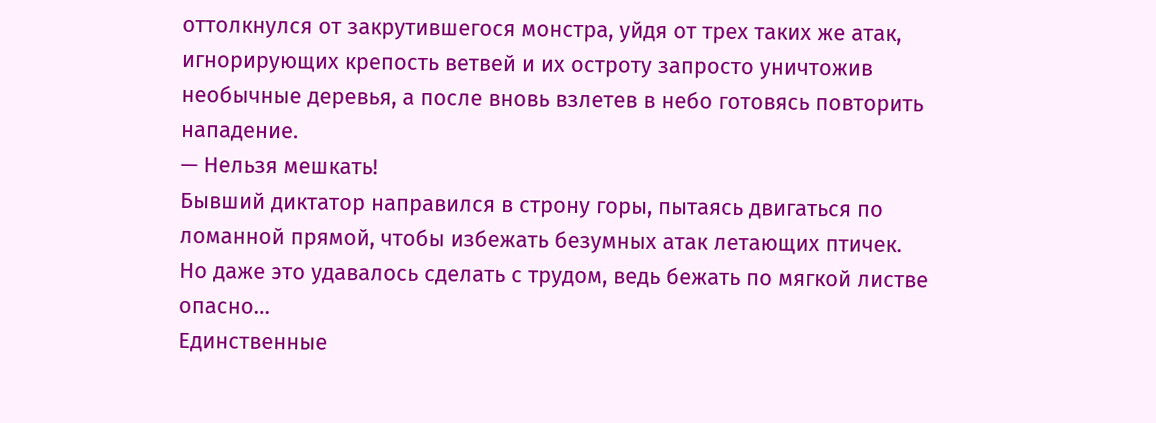оттолкнулся от закрутившегося монстра, уйдя от трех таких же атак, игнорирующих крепость ветвей и их остроту запросто уничтожив необычные деревья, а после вновь взлетев в небо готовясь повторить нападение.
— Нельзя мешкать!
Бывший диктатор направился в строну горы, пытаясь двигаться по ломанной прямой, чтобы избежать безумных атак летающих птичек.
Но даже это удавалось сделать с трудом, ведь бежать по мягкой листве опасно…
Единственные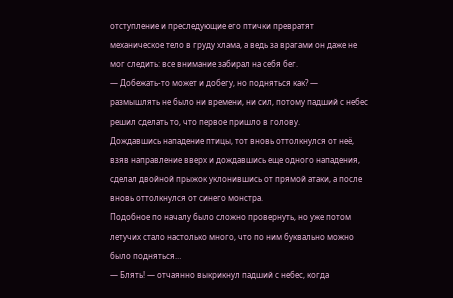отступление и преследующие его птички превратят механическое тело в груду хлама, а ведь за врагами он даже не мог следить: все внимание забирал на себя бег.
— Добежать-то может и добегу, но подняться как? — размышлять не было ни времени, ни сил, потому падший с небес решил сделать то, что первое пришло в голову.
Дождавшись нападение птицы, тот вновь оттолкнулся от неё, взяв направление вверх и дождавшись еще одного нападения, сделал двойной прыжок уклонившись от прямой атаки, а после вновь оттолкнулся от синего монстра.
Подобное по началу было сложно провернуть, но уже потом летучих стало настолько много, что по ним буквально можно было подняться…
— Блять! — отчаянно выкрикнул падший с небес, когда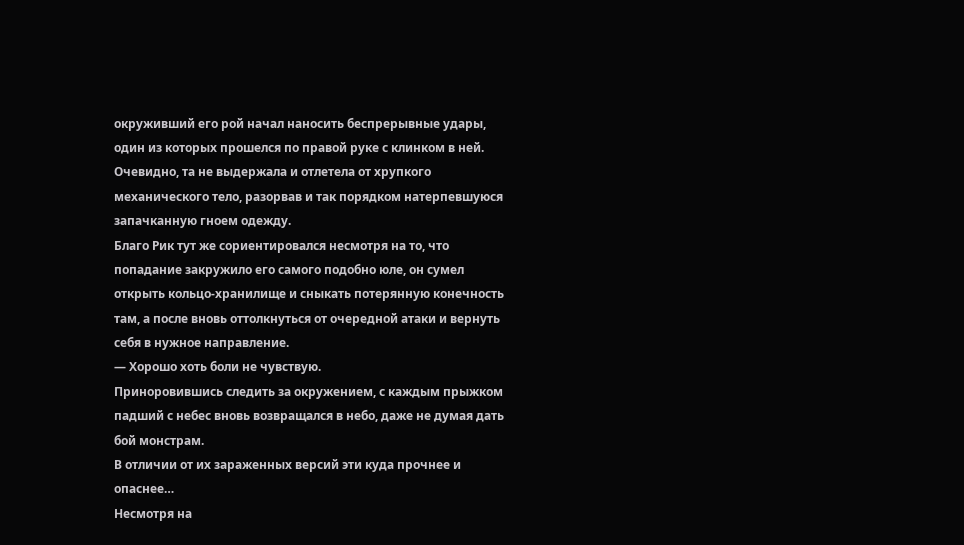окруживший его рой начал наносить беспрерывные удары, один из которых прошелся по правой руке с клинком в ней.
Очевидно, та не выдержала и отлетела от хрупкого механического тело, разорвав и так порядком натерпевшуюся запачканную гноем одежду.
Благо Рик тут же сориентировался несмотря на то, что попадание закружило его самого подобно юле, он сумел открыть кольцо-хранилище и сныкать потерянную конечность там, а после вновь оттолкнуться от очередной атаки и вернуть себя в нужное направление.
— Хорошо хоть боли не чувствую.
Приноровившись следить за окружением, с каждым прыжком падший с небес вновь возвращался в небо, даже не думая дать бой монстрам.
В отличии от их зараженных версий эти куда прочнее и опаснее…
Несмотря на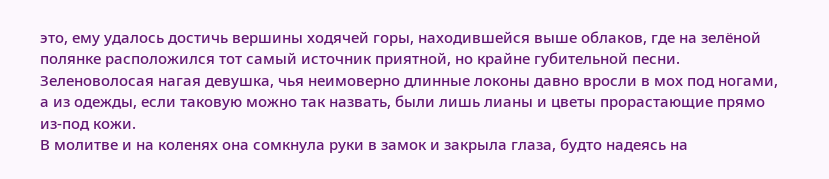это, ему удалось достичь вершины ходячей горы, находившейся выше облаков, где на зелёной полянке расположился тот самый источник приятной, но крайне губительной песни.
Зеленоволосая нагая девушка, чья неимоверно длинные локоны давно вросли в мох под ногами, а из одежды, если таковую можно так назвать, были лишь лианы и цветы прорастающие прямо из-под кожи.
В молитве и на коленях она сомкнула руки в замок и закрыла глаза, будто надеясь на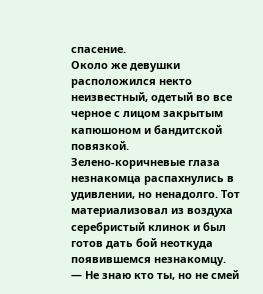спасение.
Около же девушки расположился некто неизвестный, одетый во все черное с лицом закрытым капюшоном и бандитской повязкой.
Зелено-коричневые глаза незнакомца распахнулись в удивлении, но ненадолго. Тот материализовал из воздуха серебристый клинок и был готов дать бой неоткуда появившемся незнакомцу.
— Не знаю кто ты, но не смей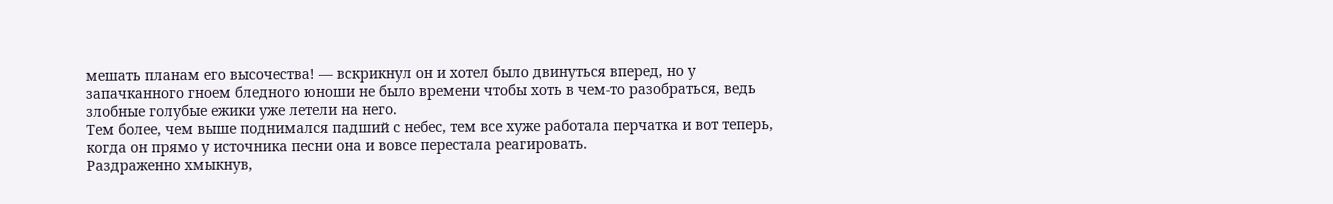мешать планам его высочества! — вскрикнул он и хотел было двинуться вперед, но у запачканного гноем бледного юноши не было времени чтобы хоть в чем-то разобраться, ведь злобные голубые ежики уже летели на него.
Тем более, чем выше поднимался падший с небес, тем все хуже работала перчатка и вот теперь, когда он прямо у источника песни она и вовсе перестала реагировать.
Раздраженно хмыкнув,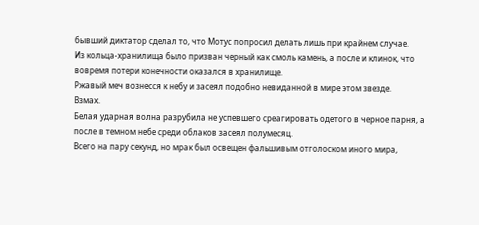бывший диктатор сделал то, что Мотус попросил делать лишь при крайнем случае.
Из кольца-хранилища было призван черный как смоль камень, а после и клинок, что вовремя потери конечности оказался в хранилище.
Ржавый меч вознесся к небу и засеял подобно невиданной в мире этом звезде.
Взмах.
Белая ударная волна разрубила не успевшего среагировать одетого в черное парня, а после в темном небе среди облаков засеял полумесяц.
Всего на пару секунд, но мрак был освещен фальшивым отголоском иного мира,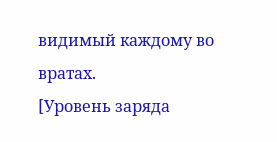видимый каждому во вратах.
[Уровень заряда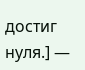достиг нуля.] —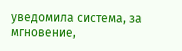уведомила система, за мгновение,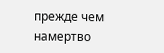прежде чем намертво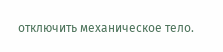отключить механическое тело.